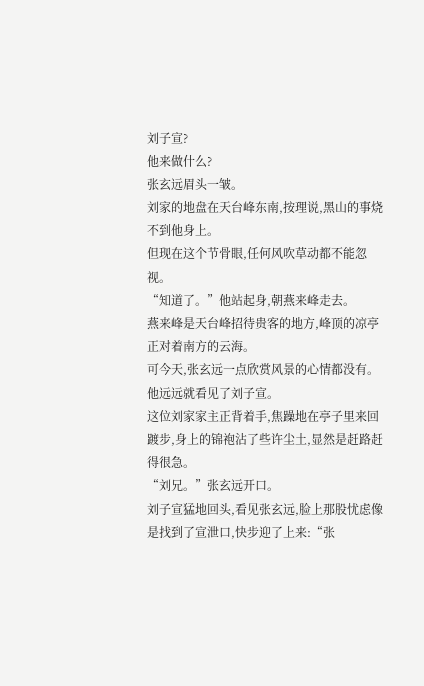刘子宣?
他来做什么?
张玄远眉头一皱。
刘家的地盘在天台峰东南,按理说,黑山的事烧不到他身上。
但现在这个节骨眼,任何风吹草动都不能忽视。
“知道了。”他站起身,朝燕来峰走去。
燕来峰是天台峰招待贵客的地方,峰顶的凉亭正对着南方的云海。
可今天,张玄远一点欣赏风景的心情都没有。
他远远就看见了刘子宣。
这位刘家家主正背着手,焦躁地在亭子里来回踱步,身上的锦袍沾了些许尘土,显然是赶路赶得很急。
“刘兄。”张玄远开口。
刘子宣猛地回头,看见张玄远,脸上那股忧虑像是找到了宣泄口,快步迎了上来:“张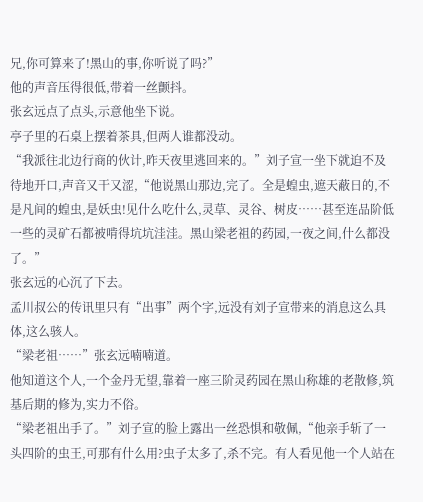兄,你可算来了!黑山的事,你听说了吗?”
他的声音压得很低,带着一丝颤抖。
张玄远点了点头,示意他坐下说。
亭子里的石桌上摆着茶具,但两人谁都没动。
“我派往北边行商的伙计,昨天夜里逃回来的。”刘子宣一坐下就迫不及待地开口,声音又干又涩,“他说黑山那边,完了。全是蝗虫,遮天蔽日的,不是凡间的蝗虫,是妖虫!见什么吃什么,灵草、灵谷、树皮……甚至连品阶低一些的灵矿石都被啃得坑坑洼洼。黑山梁老祖的药园,一夜之间,什么都没了。”
张玄远的心沉了下去。
孟川叔公的传讯里只有“出事”两个字,远没有刘子宣带来的消息这么具体,这么骇人。
“梁老祖……”张玄远喃喃道。
他知道这个人,一个金丹无望,靠着一座三阶灵药园在黑山称雄的老散修,筑基后期的修为,实力不俗。
“梁老祖出手了。”刘子宣的脸上露出一丝恐惧和敬佩,“他亲手斩了一头四阶的虫王,可那有什么用?虫子太多了,杀不完。有人看见他一个人站在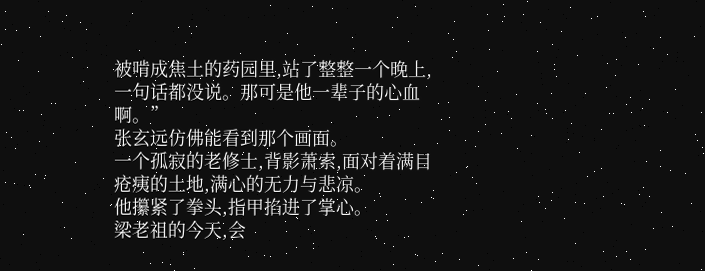被啃成焦土的药园里,站了整整一个晚上,一句话都没说。那可是他一辈子的心血啊。”
张玄远仿佛能看到那个画面。
一个孤寂的老修士,背影萧索,面对着满目疮痍的土地,满心的无力与悲凉。
他攥紧了拳头,指甲掐进了掌心。
梁老祖的今天,会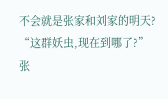不会就是张家和刘家的明天?
“这群妖虫,现在到哪了?”张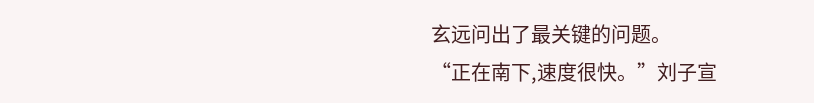玄远问出了最关键的问题。
“正在南下,速度很快。”刘子宣